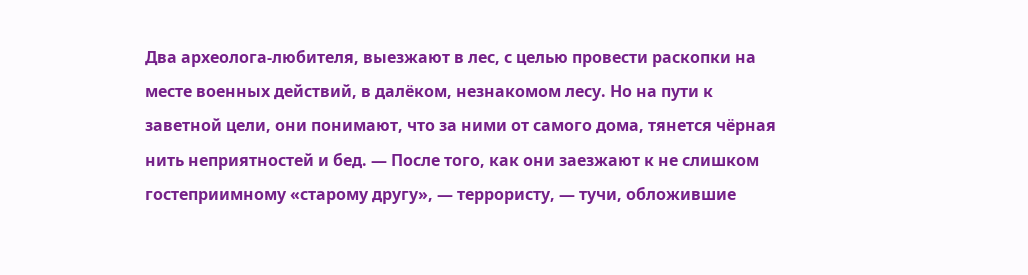Два археолога-любителя, выезжают в лес, с целью провести раскопки на месте военных действий, в далёком, незнакомом лесу. Но на пути к заветной цели, они понимают, что за ними от самого дома, тянется чёрная нить неприятностей и бед. — После того, как они заезжают к не слишком гостеприимному «старому другу», — террористу, — тучи, обложившие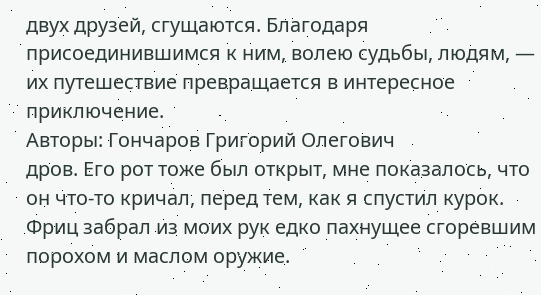двух друзей, сгущаются. Благодаря присоединившимся к ним, волею судьбы, людям, — их путешествие превращается в интересное приключение.
Авторы: Гончаров Григорий Олегович
дров. Его рот тоже был открыт, мне показалось, что он что-то кричал, перед тем, как я спустил курок. Фриц забрал из моих рук едко пахнущее сгоревшим порохом и маслом оружие.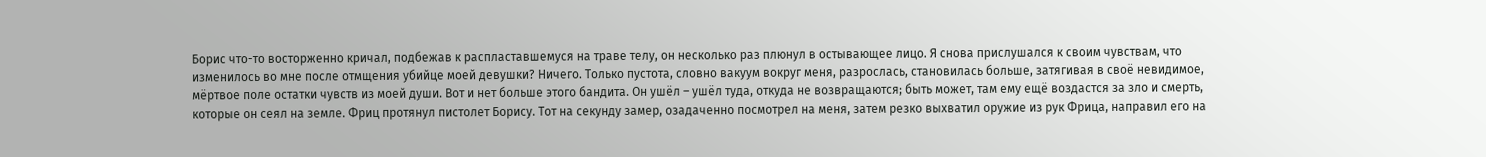Борис что-то восторженно кричал, подбежав к распластавшемуся на траве телу, он несколько раз плюнул в остывающее лицо. Я снова прислушался к своим чувствам, что изменилось во мне после отмщения убийце моей девушки? Ничего. Только пустота, словно вакуум вокруг меня, разрослась, становилась больше, затягивая в своё невидимое, мёртвое поле остатки чувств из моей души. Вот и нет больше этого бандита. Он ушёл – ушёл туда, откуда не возвращаются; быть может, там ему ещё воздастся за зло и смерть, которые он сеял на земле. Фриц протянул пистолет Борису. Тот на секунду замер, озадаченно посмотрел на меня, затем резко выхватил оружие из рук Фрица, направил его на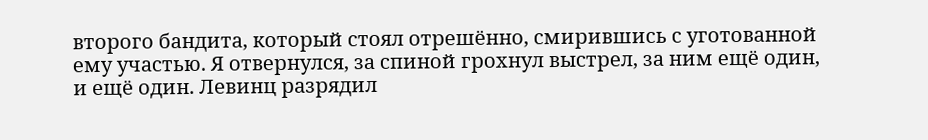второго бандита, который стоял отрешённо, смирившись с уготованной ему участью. Я отвернулся, за спиной грохнул выстрел, за ним ещё один, и ещё один. Левинц разрядил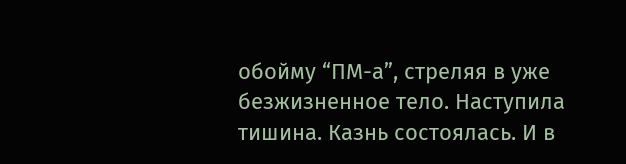обойму “ПМ-а”, стреляя в уже безжизненное тело. Наступила тишина. Казнь состоялась. И в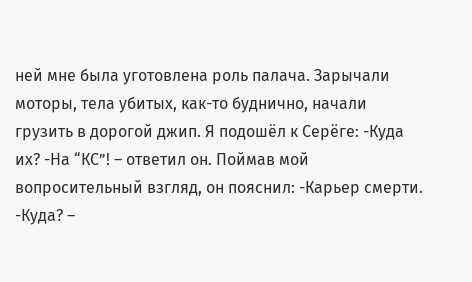ней мне была уготовлена роль палача. Зарычали моторы, тела убитых, как-то буднично, начали грузить в дорогой джип. Я подошёл к Серёге: -Куда их? -На “КС”! – ответил он. Поймав мой вопросительный взгляд, он пояснил: -Карьер смерти. -Куда? –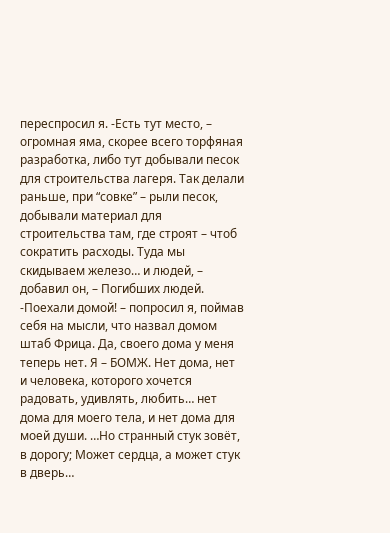переспросил я. -Есть тут место, – огромная яма, скорее всего торфяная разработка, либо тут добывали песок для строительства лагеря. Так делали раньше, при “совке” – рыли песок, добывали материал для строительства там, где строят – чтоб сократить расходы. Туда мы скидываем железо… и людей, – добавил он, – Погибших людей. -Поехали домой! – попросил я, поймав себя на мысли, что назвал домом штаб Фрица. Да, своего дома у меня теперь нет. Я – БОМЖ. Нет дома, нет и человека, которого хочется радовать, удивлять, любить… нет дома для моего тела, и нет дома для моей души. …Но странный стук зовёт, в дорогу; Может сердца, а может стук в дверь…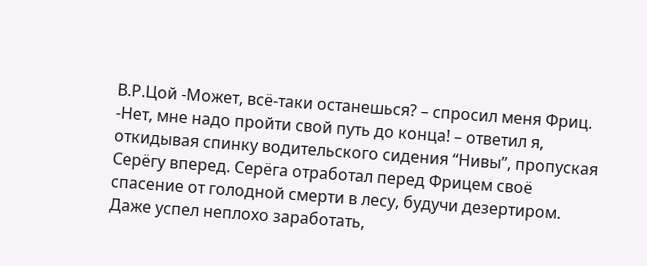В.Р.Цой -Может, всё-таки останешься? – спросил меня Фриц. -Нет, мне надо пройти свой путь до конца! – ответил я, откидывая спинку водительского сидения “Нивы”, пропуская Серёгу вперед. Серёга отработал перед Фрицем своё спасение от голодной смерти в лесу, будучи дезертиром. Даже успел неплохо заработать,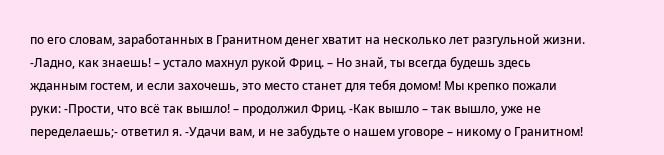по его словам, заработанных в Гранитном денег хватит на несколько лет разгульной жизни. -Ладно, как знаешь! – устало махнул рукой Фриц. – Но знай, ты всегда будешь здесь жданным гостем, и если захочешь, это место станет для тебя домом! Мы крепко пожали руки: -Прости, что всё так вышло! – продолжил Фриц. -Как вышло – так вышло, уже не переделаешь;- ответил я. -Удачи вам, и не забудьте о нашем уговоре – никому о Гранитном!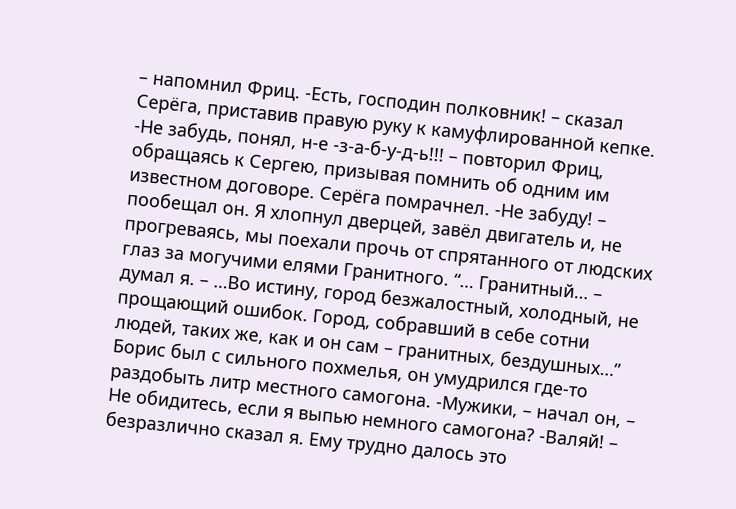– напомнил Фриц. -Есть, господин полковник! – сказал Серёга, приставив правую руку к камуфлированной кепке. -Не забудь, понял, н-е -з-а-б-у-д-ь!!! – повторил Фриц, обращаясь к Сергею, призывая помнить об одним им известном договоре. Серёга помрачнел. -Не забуду! – пообещал он. Я хлопнул дверцей, завёл двигатель и, не прогреваясь, мы поехали прочь от спрятанного от людских глаз за могучими елями Гранитного. “… Гранитный… – думал я. – …Во истину, город безжалостный, холодный, не прощающий ошибок. Город, собравший в себе сотни людей, таких же, как и он сам – гранитных, бездушных…” Борис был с сильного похмелья, он умудрился где-то раздобыть литр местного самогона. -Мужики, – начал он, – Не обидитесь, если я выпью немного самогона? -Валяй! – безразлично сказал я. Ему трудно далось это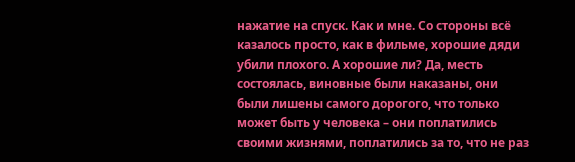нажатие на спуск. Как и мне. Со стороны всё казалось просто, как в фильме, хорошие дяди убили плохого. А хорошие ли? Да, месть состоялась, виновные были наказаны, они были лишены самого дорогого, что только может быть у человека – они поплатились своими жизнями, поплатились за то, что не раз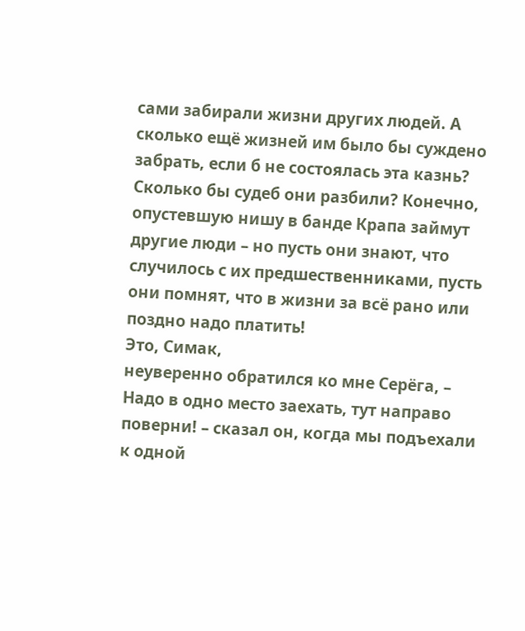сами забирали жизни других людей. А сколько ещё жизней им было бы суждено забрать, если б не состоялась эта казнь? Сколько бы судеб они разбили? Конечно, опустевшую нишу в банде Крапа займут другие люди – но пусть они знают, что случилось с их предшественниками, пусть они помнят, что в жизни за всё рано или поздно надо платить!
Это, Симак,
неуверенно обратился ко мне Серёга, – Надо в одно место заехать, тут направо поверни! – сказал он, когда мы подъехали к одной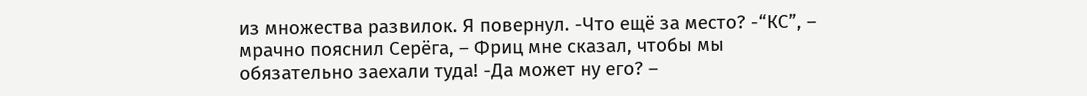из множества развилок. Я повернул. -Что ещё за место? -“КС”, – мрачно пояснил Серёга, – Фриц мне сказал, чтобы мы обязательно заехали туда! -Да может ну его? –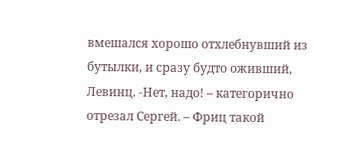вмешался хорошо отхлебнувший из бутылки, и сразу будто оживший, Левинц. -Нет, надо! – категорично отрезал Сергей. – Фриц такой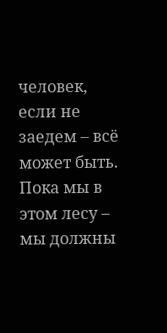человек, если не заедем – всё может быть. Пока мы в этом лесу – мы должны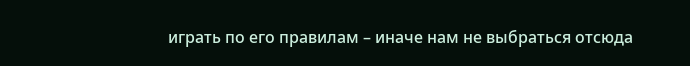играть по его правилам – иначе нам не выбраться отсюда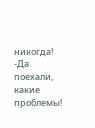никогда! -Да поехали, какие проблемы!